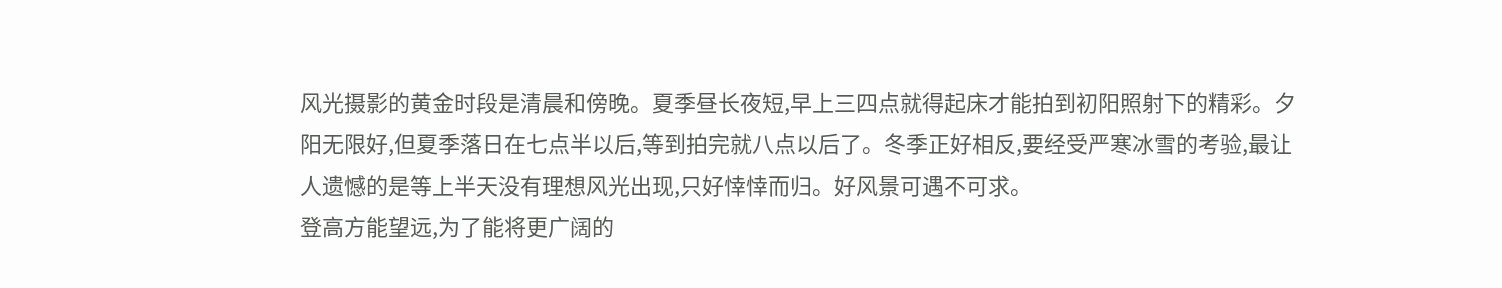风光摄影的黄金时段是清晨和傍晚。夏季昼长夜短,早上三四点就得起床才能拍到初阳照射下的精彩。夕阳无限好,但夏季落日在七点半以后,等到拍完就八点以后了。冬季正好相反,要经受严寒冰雪的考验,最让人遗憾的是等上半天没有理想风光出现,只好悻悻而归。好风景可遇不可求。
登高方能望远,为了能将更广阔的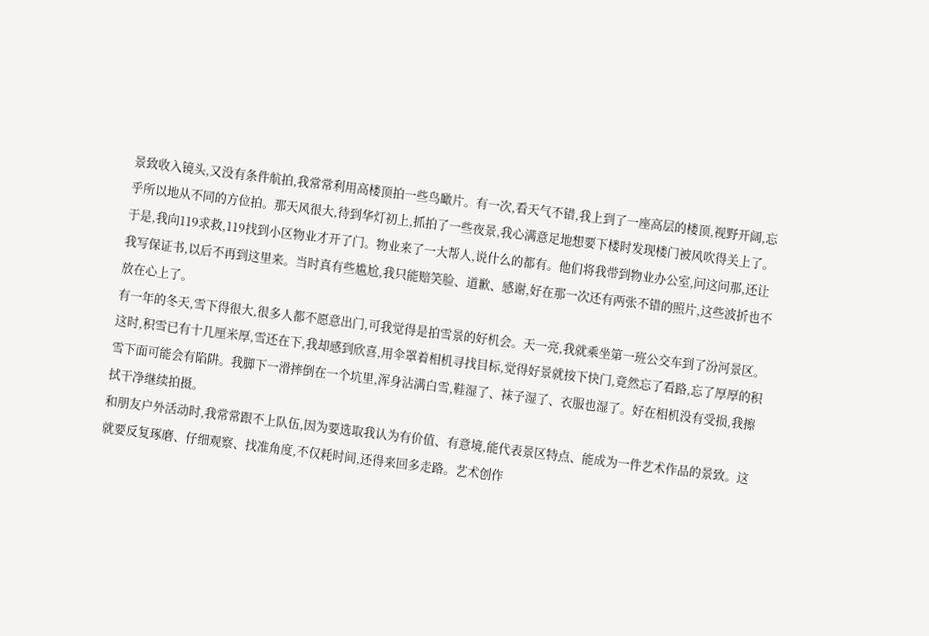景致收入镜头,又没有条件航拍,我常常利用高楼顶拍一些鸟瞰片。有一次,看天气不错,我上到了一座高层的楼顶,视野开阔,忘乎所以地从不同的方位拍。那天风很大,待到华灯初上,抓拍了一些夜景,我心满意足地想要下楼时发现楼门被风吹得关上了。于是,我向119求救,119找到小区物业才开了门。物业来了一大帮人,说什么的都有。他们将我带到物业办公室,问这问那,还让我写保证书,以后不再到这里来。当时真有些尴尬,我只能赔笑脸、道歉、感谢,好在那一次还有两张不错的照片,这些波折也不放在心上了。
有一年的冬天,雪下得很大,很多人都不愿意出门,可我觉得是拍雪景的好机会。天一亮,我就乘坐第一班公交车到了汾河景区。这时,积雪已有十几厘米厚,雪还在下,我却感到欣喜,用伞罩着相机寻找目标,觉得好景就按下快门,竟然忘了看路,忘了厚厚的积雪下面可能会有陷阱。我脚下一滑摔倒在一个坑里,浑身沾满白雪,鞋湿了、袜子湿了、衣服也湿了。好在相机没有受损,我擦拭干净继续拍摄。
和朋友户外活动时,我常常跟不上队伍,因为要选取我认为有价值、有意境,能代表景区特点、能成为一件艺术作品的景致。这就要反复琢磨、仔细观察、找准角度,不仅耗时间,还得来回多走路。艺术创作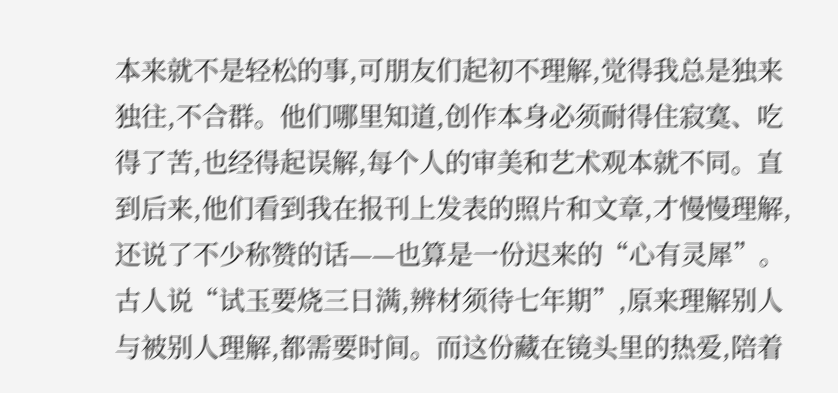本来就不是轻松的事,可朋友们起初不理解,觉得我总是独来独往,不合群。他们哪里知道,创作本身必须耐得住寂寞、吃得了苦,也经得起误解,每个人的审美和艺术观本就不同。直到后来,他们看到我在报刊上发表的照片和文章,才慢慢理解,还说了不少称赞的话——也算是一份迟来的“心有灵犀”。
古人说“试玉要烧三日满,辨材须待七年期”,原来理解别人与被别人理解,都需要时间。而这份藏在镜头里的热爱,陪着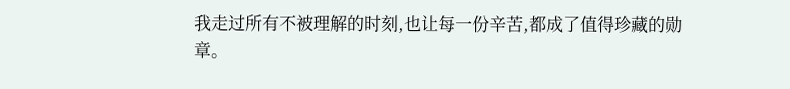我走过所有不被理解的时刻,也让每一份辛苦,都成了值得珍藏的勋章。